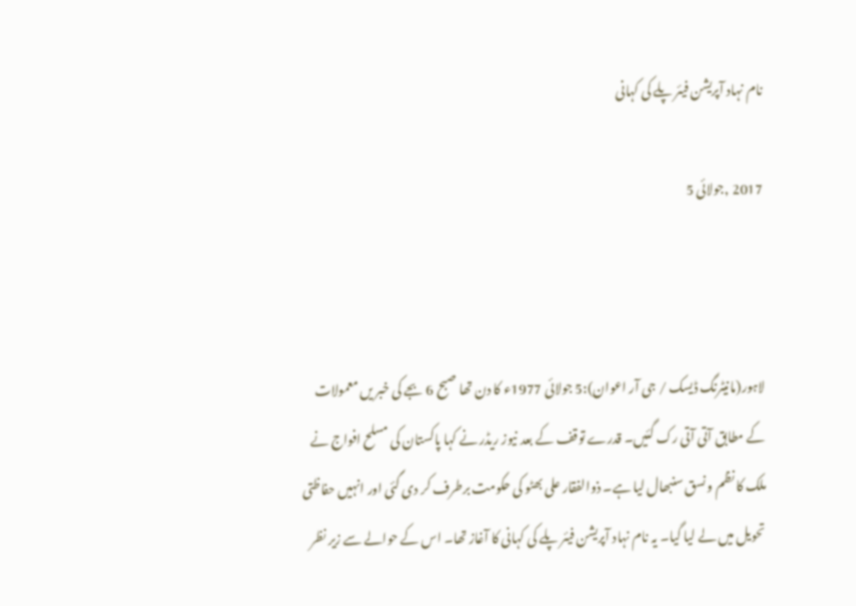نام نہاد آپریشن فیئر پلے کی کہانی

2017 ,جولائی 5



لاہور(مانیٹرنگ ڈیسک / جی آر اعوان):5 جولائی 1977ء کا دن تھا صبح 6 بجے کی خبر یں معمولات کے مطابق آتی آتی رک گئیں۔ قدرے توقف کے بعد نیوز ریڈر نے کہا پاکستان کی مسلح افواج نے ملک کا نظم و نسق سنبھال لیا ہے۔ ذوالفقار علی بھٹو کی حکومت برطرف کر دی گئی اور انہیں حفاظتی تحویل میں لے لیا گیا۔ یہ نام نہاد آپریشن فیئر پلے کی کہانی کا آغاز تھا۔ اس کے حوالے سے زیر نظر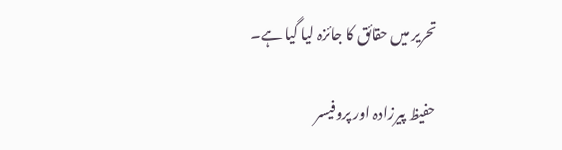تحریر میں حقائق کا جائزہ لیا گیا ہے۔

حفیظ پیرزادہ اور پروفیسر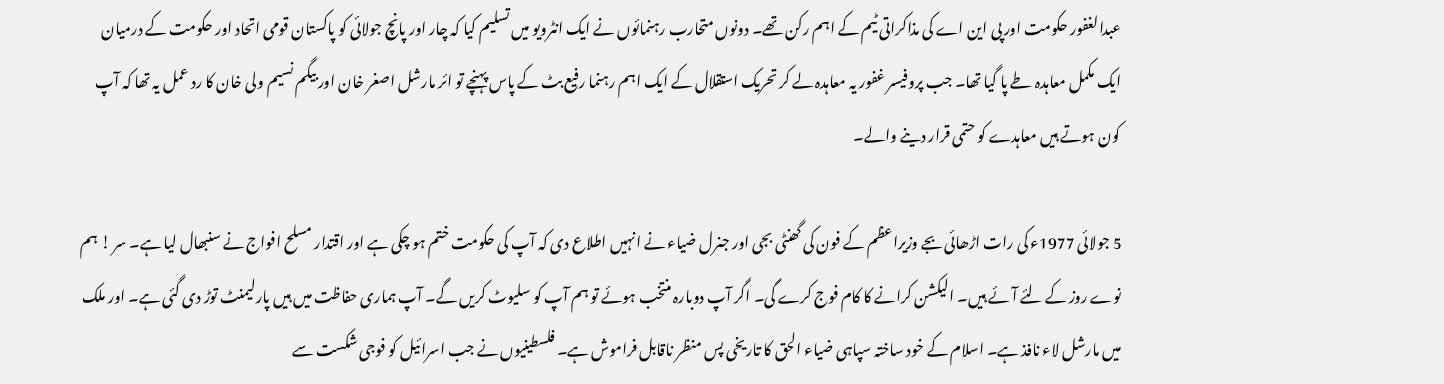عبدالغفور حکومت اور پی این اے کی مذاکراتی ٹیم کے اہم رکن تھے۔ دونوں متحارب رہنمائوں نے ایک انٹرویو میں تسلیم کیا کہ چار اور پانچ جولائی کو پاکستان قومی اتحاد اور حکومت کے درمیان ایک مکمل معاہدہ طے پا گیا تھا۔ جب پروفیسر غفور یہ معاہدہ لے کر تحریک استقلال کے ایک اہم رہنما رفیع بٹ کے پاس پہنچے تو ائر مارشل اصغر خان اور بیگم نسیم ولی خان کا رد عمل یہ تھا کہ آپ کون ہوتے ہیں معاہدے کو حتمی قرار دینے والے۔

5 جولائی 1977ء کی رات اڑھائی بجے وزیراعظم کے فون کی گھنٹی بجی اور جنرل ضیاء نے انہیں اطلاع دی کہ آپ کی حکومت ختم ہو چکی ہے اور اقتدار مسلح افواج نے سنبھال لیا ہے۔ سر ! ہم نوے روز کے لئے آئے ہیں۔ الیکشن کرانے کا کام فوج کرے گی۔ اگر آپ دوبارہ منتخب ہوئے تو ہم آپ کو سلیوٹ کریں گے۔ آپ ہماری حفاظت میں ہیں پارلیمنٹ توڑ دی گئی ہے۔ اور ملک میں مارشل لاء نافذ ہے۔ اسلام کے خود ساختہ سپاہی ضیاء الحق کا تاریخی پس منظر ناقابل فراموش ہے۔ فلسطینیوں نے جب اسرائیل کو فوجی شکست سے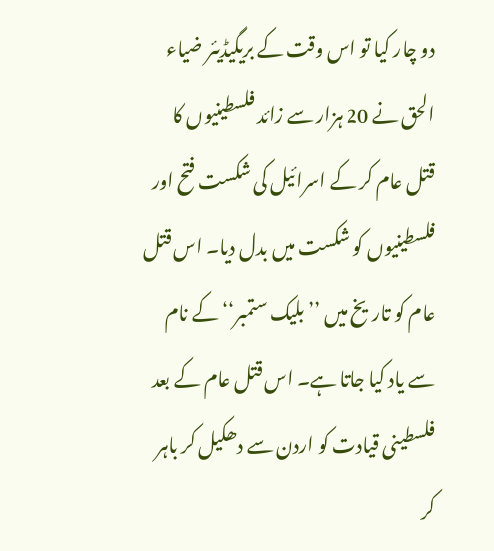دو چار کیا تو اس وقت کے بریگیڈیئر ضیاء الحق نے 20 ہزار سے زائد فلسطینیوں کا قتل عام کر کے اسرائیل کی شکست فتح اور فلسطینیوں کو شکست میں بدل دیا۔ اس قتل عام کو تاریخ میں ’’بلیک ستمبر‘‘ کے نام سے یاد کیا جاتا ہے۔ اس قتل عام کے بعد فلسطینی قیادت کو اردن سے دھکیل کر باہر کر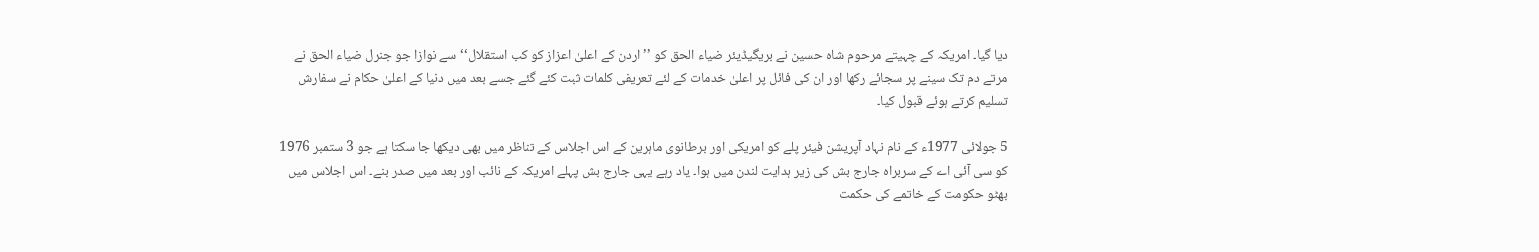دیا گیا۔ امریکہ کے چہیتے مرحوم شاہ حسین نے بریگیڈیئر ضیاء الحق کو ’’اردن کے اعلیٰ اعزاز کو کب استقلال‘‘ سے نوازا جو جنرل ضیاء الحق نے مرتے دم تک سینے پر سجائے رکھا اور ان کی فائل پر اعلیٰ خدمات کے لئے تعریفی کلمات ثبت کئے گئے جسے بعد میں دنیا کے اعلیٰ حکام نے سفارش تسلیم کرتے ہوئے قبول کیا۔

5 جولائی 1977ء کے نام نہاد آپریشن فیئر پلے کو امریکی اور برطانوی ماہرین کے اس اجلاس کے تناظر میں بھی دیکھا جا سکتا ہے جو 3 ستمبر 1976 کو سی آئی اے کے سربراہ جارج بش کی زیر ہدایت لندن میں ہوا۔ یاد رہے یہی جارج بش پہلے امریکہ کے نائب اور بعد میں صدر بنے۔ اس اجلاس میں بھٹو حکومت کے خاتمے کی حکمت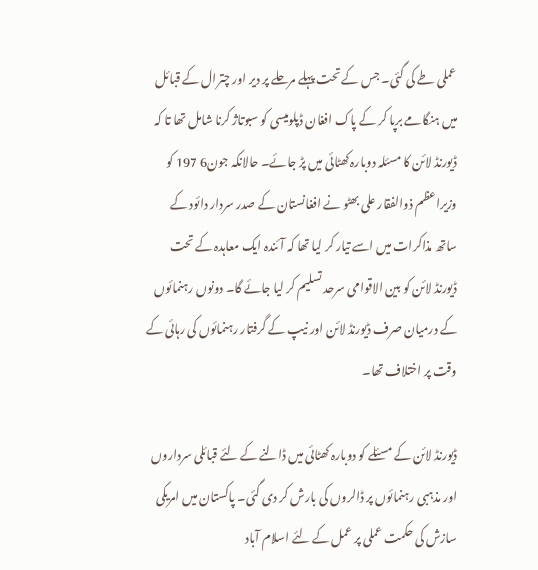عملی طے کی گئی۔ جس کے تحت پہلے مرحلے پر دیر اور چترال کے قبائل میں ہنگامے برپا کر کے پاک افغان ڈپلومیسی کو سبوتاژ کرنا شامل تھا تا کہ ڈیورنڈ لائن کا مسئلہ دوبارہ کھٹائی میں پڑ جائے۔ حالانکہ جون6 197 کو وزیراعظم ذوالفقار علی بھٹو نے افغانستان کے صدر سردار دائود کے ساتھ مذاکرات میں اسے تیار کر لیا تھا کہ آئندہ ایک معاہدہ کے تحت ڈیورنڈ لائن کو بین الاقوامی سرحد تسلیم کر لیا جائے گا۔ دونوں رہنمائوں کے درمیان صرف ڈیورنڈ لائن اور نیپ کے گرفتار رہنمائوں کی رہائی کے وقت پر اختلاف تھا۔

ڈیورنڈ لائن کے مسئلے کو دوبارہ کھٹائی میں ڈالنے کے لئے قبائلی سرداروں اور مذہبی رہنمائوں پر ڈالروں کی بارش کر دی گئی۔ پاکستان میں امریکی سازش کی حکمت عملی پر عمل کے لئے اسلام آباد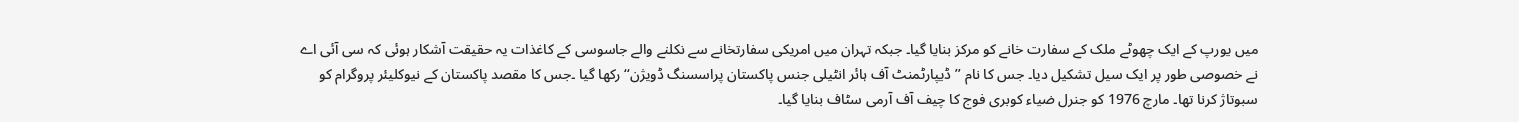میں یورپ کے ایک چھوٹے ملک کے سفارت خانے کو مرکز بنایا گیا۔ جبکہ تہران میں امریکی سفارتخانے سے نکلنے والے جاسوسی کے کاغذات یہ حقیقت آشکار ہوئی کہ سی آئی اے نے خصوصی طور پر ایک سیل تشکیل دیا۔ جس کا نام ’’ڈیپارٹمنٹ آف ہائر انٹیلی جنس پاکستان پراسسنگ ڈویژن‘‘ رکھا گیا ۔جس کا مقصد پاکستان کے نیوکلیئر پروگرام کو سبوتاژ کرنا تھا۔ مارچ 1976 کو جنرل ضیاء کوبری فوج کا چیف آف آرمی سٹاف بنایا گیا۔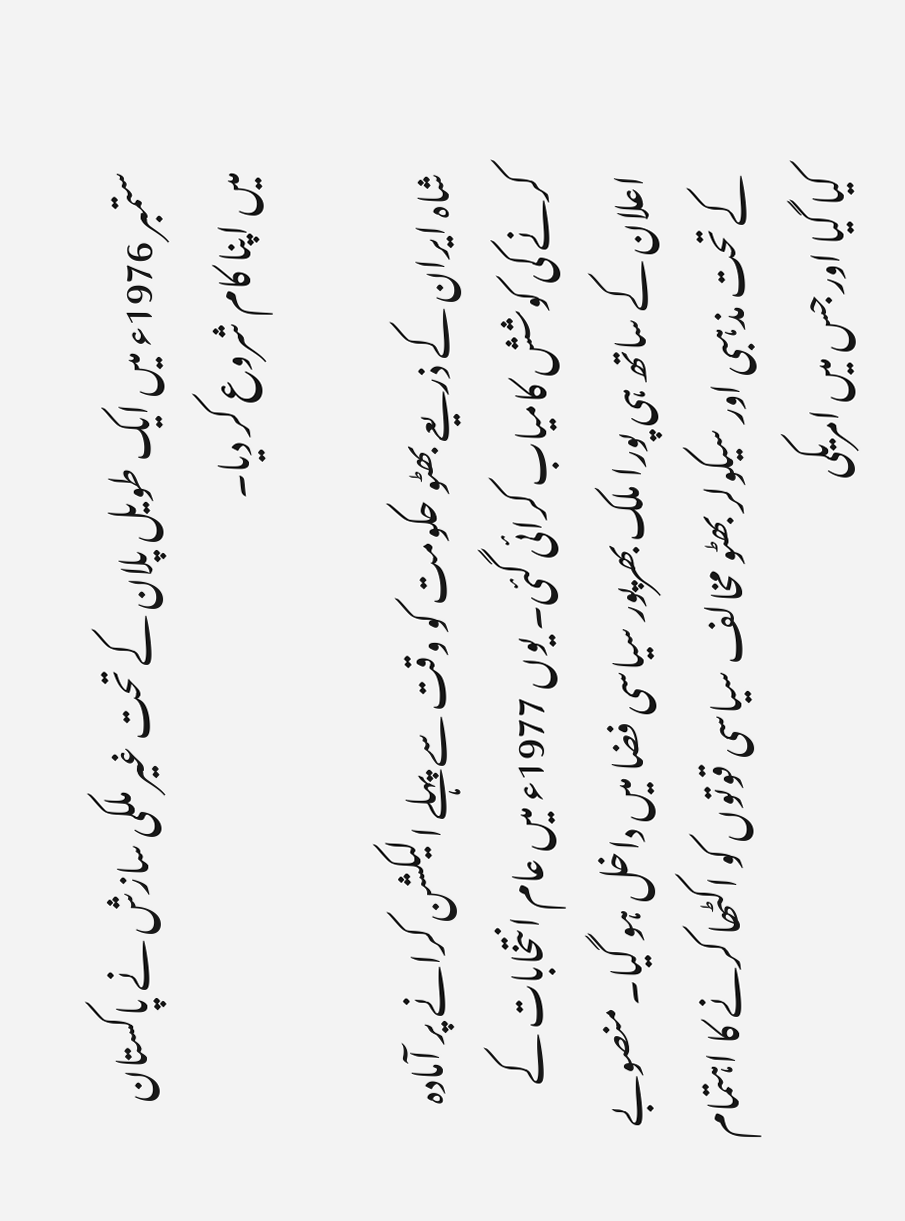ستمبر 1976ء میں ایک طویل پلان کے تحت غیر ملکی سازش نے پاکستان میں اپنا کام شروع کر دیا۔

شاہ ایران کے ذریعے بھٹو حکومت کو وقت سے پہلے الیکشن کرانے پر آمادہ کرنے کی کوشش کامیاب کرائی گئی۔ یوں 1977ء میں عام انتخابات کے اعلان کے ساتھ ہی پورا ملک بھرپور سیاسی فضا میں داخل ہو گیا۔ منصوبے کے تحت مذہبی اور سیکولر بھٹو مخالف سیاسی قوتوں کو اکٹھا کرنے کا اہتمام کیا گیا اور جس میں امریکی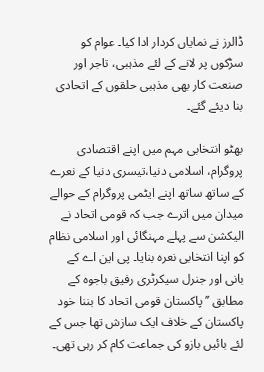ڈالرز نے نمایاں کردار ادا کیا۔ عوام کو سڑکوں پر لانے کے لئے مذہبی، تاجر اور صنعت کار بھی مذہبی حلقوں کے اتحادی بنا دیئے گئے۔

بھٹو انتخابی مہم میں اپنے اقتصادی پروگرام، اسلامی دنیا،تیسری دنیا کے نعرے کے ساتھ ساتھ اپنے ایٹمی پروگرام کے حوالے میدان میں اترے جب کہ قومی اتحاد نے الیکشن سے پہلے مہنگائی اور اسلامی نظام کو اپنا انتخابی نعرہ بنایا۔ پی این اے کے بانی اور جنرل سیکرٹری رفیق باجوہ کے مطابق ’’پاکستان قومی اتحاد کا بننا خود پاکستان کے خلاف ایک سازش تھا جس کے لئے بائیں بازو کی جماعت کام کر رہی تھی۔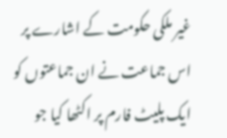غیر ملکی حکومت کے اشارے پر اس جماعت نے ان جماعتوں کو ایک پلیٹ فارم پر اکٹھا کیا جو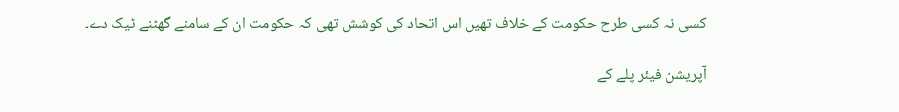کسی نہ کسی طرح حکومت کے خلاف تھیں اس اتحاد کی کوشش تھی کہ حکومت ان کے سامنے گھٹنے ٹیک دے۔

آپریشن فیئر پلے کے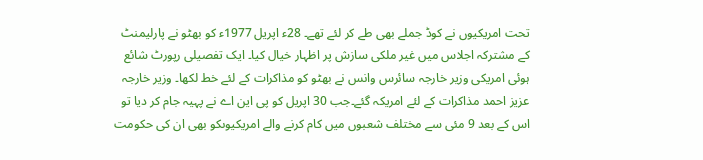تحت امریکیوں نے کوڈ جملے بھی طے کر لئے تھے۔ 28ء اپریل 1977ء کو بھٹو نے پارلیمنٹ کے مشترکہ اجلاس میں غیر ملکی سازش پر اظہار خیال کیا۔ ایک تفصیلی رپورٹ شائع ہوئی امریکی وزیر خارجہ سائرس وانس نے بھٹو کو مذاکرات کے لئے خط لکھا۔ وزیر خارجہ عزیز احمد مذاکرات کے لئے امریکہ گئے۔جب 30 اپریل کو پی این اے نے پہیہ جام کر دیا تو اس کے بعد 9 مئی سے مختلف شعبوں میں کام کرنے والے امریکیوںکو بھی ان کی حکومت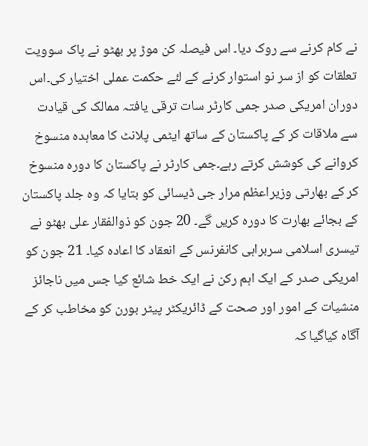نے کام کرنے سے روک دیا۔ اس فیصلہ کن موڑ پر بھٹو نے پاک سوویت تعلقات کو از سر نو استوار کرنے کے لئے حکمت عملی اختیار کی۔اس دوران امریکی صدر جمی کارٹر سات ترقی یافتہ ممالک کی قیادت سے ملاقات کر کے پاکستان کے ساتھ ایٹمی پلانٹ کا معاہدہ منسوخ کروانے کی کوشش کرتے رہے۔جمی کارٹر نے پاکستان کا دورہ منسوخ کر کے بھارتی وزیراعظم مرار جی ڈیسائی کو بتایا کہ وہ جلد پاکستان کے بجائے بھارت کا دورہ کریں گے۔ 20 جون کو ذوالفقار علی بھٹو نے تیسری اسلامی سربراہی کانفرنس کے انعقاد کا اعادہ کیا۔ 21 جون کو امریکی صدر کے ایک اہم رکن نے ایک خط شائع کیا جس میں ناجائز منشیات کے امور اور صحت کے ڈائریکٹر پیٹر بورن کو مخاطب کر کے آگاہ کیاگیا کہ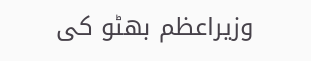وزیراعظم بھٹو کی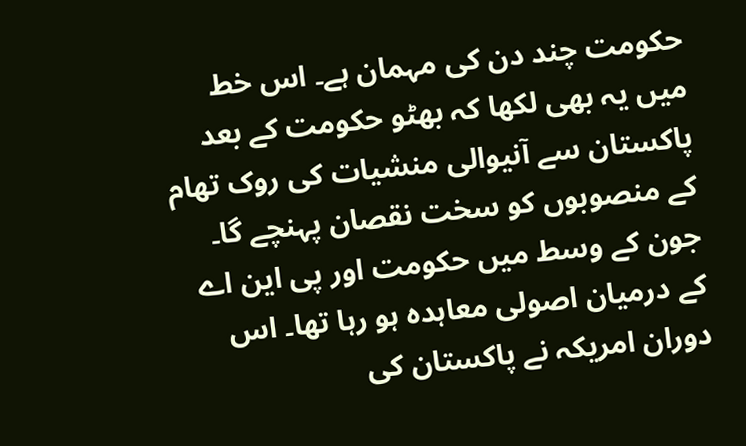حکومت چند دن کی مہمان ہے۔ اس خط میں یہ بھی لکھا کہ بھٹو حکومت کے بعد پاکستان سے آنیوالی منشیات کی روک تھام کے منصوبوں کو سخت نقصان پہنچے گا۔ جون کے وسط میں حکومت اور پی این اے کے درمیان اصولی معاہدہ ہو رہا تھا۔ اس دوران امریکہ نے پاکستان کی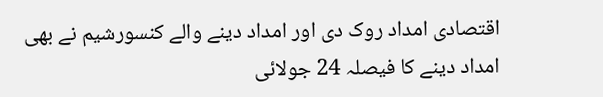اقتصادی امداد روک دی اور امداد دینے والے کنسورشیم نے بھی امداد دینے کا فیصلہ 24 جولائی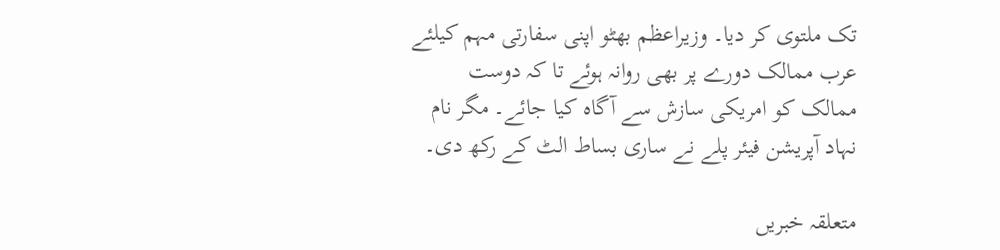تک ملتوی کر دیا۔ وزیراعظم بھٹو اپنی سفارتی مہم کیلئے عرب ممالک دورے پر بھی روانہ ہوئے تا کہ دوست ممالک کو امریکی سازش سے آگاہ کیا جائے۔ مگر نام نہاد آپریشن فیئر پلے نے ساری بساط الٹ کے رکھ دی۔

متعلقہ خبریں